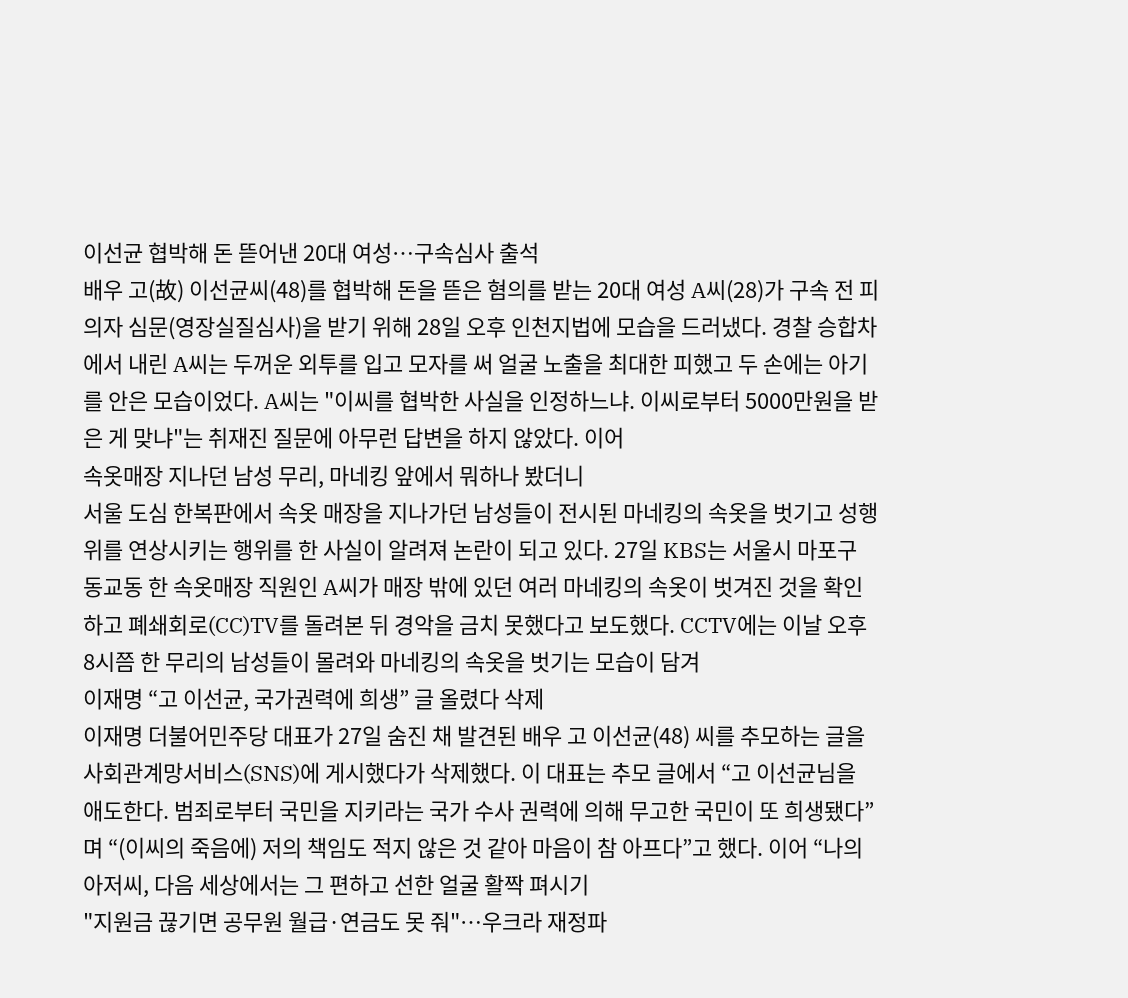이선균 협박해 돈 뜯어낸 20대 여성…구속심사 출석
배우 고(故) 이선균씨(48)를 협박해 돈을 뜯은 혐의를 받는 20대 여성 A씨(28)가 구속 전 피의자 심문(영장실질심사)을 받기 위해 28일 오후 인천지법에 모습을 드러냈다. 경찰 승합차에서 내린 A씨는 두꺼운 외투를 입고 모자를 써 얼굴 노출을 최대한 피했고 두 손에는 아기를 안은 모습이었다. A씨는 "이씨를 협박한 사실을 인정하느냐. 이씨로부터 5000만원을 받은 게 맞냐"는 취재진 질문에 아무런 답변을 하지 않았다. 이어
속옷매장 지나던 남성 무리, 마네킹 앞에서 뭐하나 봤더니
서울 도심 한복판에서 속옷 매장을 지나가던 남성들이 전시된 마네킹의 속옷을 벗기고 성행위를 연상시키는 행위를 한 사실이 알려져 논란이 되고 있다. 27일 KBS는 서울시 마포구 동교동 한 속옷매장 직원인 A씨가 매장 밖에 있던 여러 마네킹의 속옷이 벗겨진 것을 확인하고 폐쇄회로(CC)TV를 돌려본 뒤 경악을 금치 못했다고 보도했다. CCTV에는 이날 오후 8시쯤 한 무리의 남성들이 몰려와 마네킹의 속옷을 벗기는 모습이 담겨
이재명 “고 이선균, 국가권력에 희생” 글 올렸다 삭제
이재명 더불어민주당 대표가 27일 숨진 채 발견된 배우 고 이선균(48) 씨를 추모하는 글을 사회관계망서비스(SNS)에 게시했다가 삭제했다. 이 대표는 추모 글에서 “고 이선균님을 애도한다. 범죄로부터 국민을 지키라는 국가 수사 권력에 의해 무고한 국민이 또 희생됐다”며 “(이씨의 죽음에) 저의 책임도 적지 않은 것 같아 마음이 참 아프다”고 했다. 이어 “나의 아저씨, 다음 세상에서는 그 편하고 선한 얼굴 활짝 펴시기
"지원금 끊기면 공무원 월급·연금도 못 줘"…우크라 재정파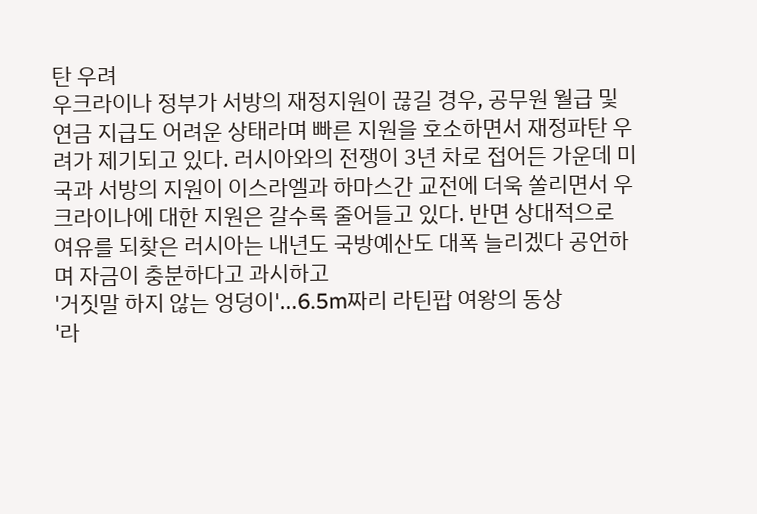탄 우려
우크라이나 정부가 서방의 재정지원이 끊길 경우, 공무원 월급 및 연금 지급도 어려운 상태라며 빠른 지원을 호소하면서 재정파탄 우려가 제기되고 있다. 러시아와의 전쟁이 3년 차로 접어든 가운데 미국과 서방의 지원이 이스라엘과 하마스간 교전에 더욱 쏠리면서 우크라이나에 대한 지원은 갈수록 줄어들고 있다. 반면 상대적으로 여유를 되찾은 러시아는 내년도 국방예산도 대폭 늘리겠다 공언하며 자금이 충분하다고 과시하고
'거짓말 하지 않는 엉덩이'…6.5m짜리 라틴팝 여왕의 동상
'라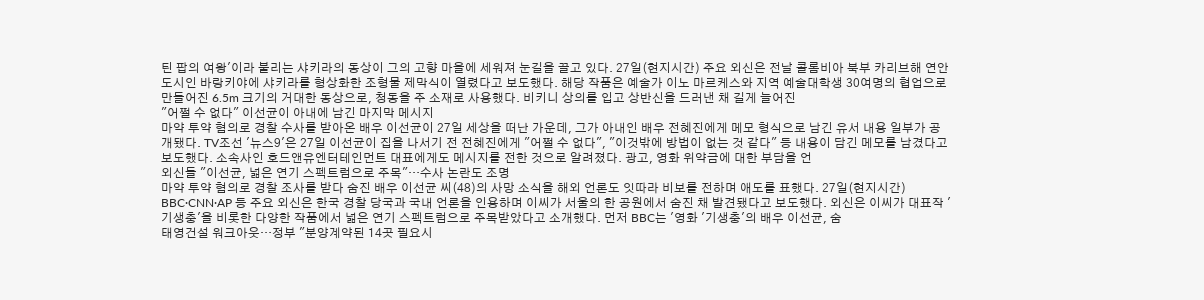틴 팝의 여왕'이라 불리는 샤키라의 동상이 그의 고향 마을에 세워져 눈길을 끌고 있다. 27일(현지시간) 주요 외신은 전날 콜롬비아 북부 카리브해 연안 도시인 바랑키야에 샤키라를 형상화한 조형물 제막식이 열렸다고 보도했다. 해당 작품은 예술가 이노 마르케스와 지역 예술대학생 30여명의 협업으로 만들어진 6.5m 크기의 거대한 동상으로, 청동을 주 소재로 사용했다. 비키니 상의를 입고 상반신을 드러낸 채 길게 늘어진
"어쩔 수 없다" 이선균이 아내에 남긴 마지막 메시지
마약 투약 혐의로 경찰 수사를 받아온 배우 이선균이 27일 세상을 떠난 가운데, 그가 아내인 배우 전혜진에게 메모 형식으로 남긴 유서 내용 일부가 공개됐다. TV조선 '뉴스9'은 27일 이선균이 집을 나서기 전 전혜진에게 "어쩔 수 없다", "이것밖에 방법이 없는 것 같다" 등 내용이 담긴 메모를 남겼다고 보도했다. 소속사인 호드앤유엔터테인먼트 대표에게도 메시지를 전한 것으로 알려졌다. 광고, 영화 위약금에 대한 부담을 언
외신들 "이선균, 넓은 연기 스펙트럼으로 주목"…수사 논란도 조명
마약 투약 혐의로 경찰 조사를 받다 숨진 배우 이선균 씨(48)의 사망 소식을 해외 언론도 잇따라 비보를 전하며 애도를 표했다. 27일(현지시간) BBC·CNN·AP 등 주요 외신은 한국 경찰 당국과 국내 언론을 인용하며 이씨가 서울의 한 공원에서 숨진 채 발견됐다고 보도했다. 외신은 이씨가 대표작 '기생충'을 비롯한 다양한 작품에서 넓은 연기 스펙트럼으로 주목받았다고 소개했다. 먼저 BBC는 '영화 '기생충'의 배우 이선균, 숨
태영건설 워크아웃…정부 "분양계약된 14곳 필요시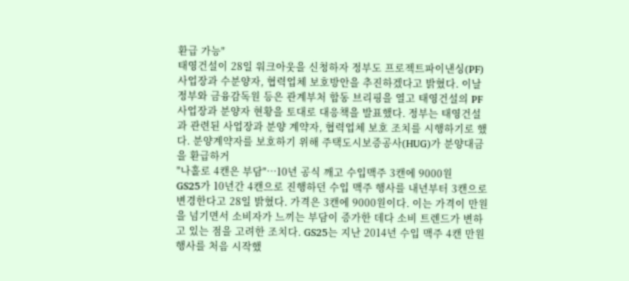환급 가능"
태영건설이 28일 워크아웃을 신청하자 정부도 프로젝트파이낸싱(PF) 사업장과 수분양자, 협력업체 보호방안을 추진하겠다고 밝혔다. 이날 정부와 금융감독원 등은 관계부처 합동 브리핑을 열고 태영건설의 PF 사업장과 분양자 현황을 토대로 대응책을 발표했다. 정부는 태영건설과 관련된 사업장과 분양 계약자, 협력업체 보호 조치를 시행하기로 했다. 분양계약자를 보호하기 위해 주택도시보증공사(HUG)가 분양대금을 환급하거
"나홀로 4캔은 부담"…10년 공식 깨고 수입맥주 3캔에 9000원
GS25가 10년간 4캔으로 진행하던 수입 맥주 행사를 내년부터 3캔으로 변경한다고 28일 밝혔다. 가격은 3캔에 9000원이다. 이는 가격이 만원을 넘기면서 소비자가 느끼는 부담이 증가한 데다 소비 트렌드가 변하고 있는 점을 고려한 조치다. GS25는 지난 2014년 수입 맥주 4캔 만원 행사를 처음 시작했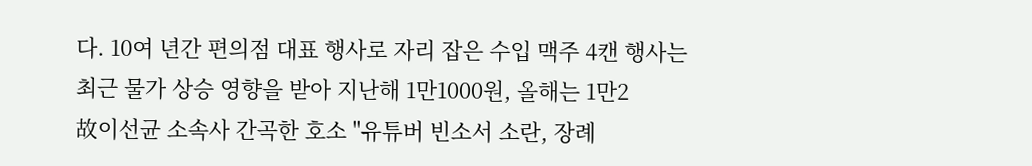다. 10여 년간 편의점 대표 행사로 자리 잡은 수입 맥주 4캔 행사는 최근 물가 상승 영향을 받아 지난해 1만1000원, 올해는 1만2
故이선균 소속사 간곡한 호소 "유튜버 빈소서 소란, 장례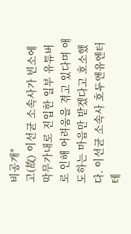비공개"
고(故) 이선균 소속사가 빈소에 막무가내로 진입한 일부 유튜버로 인해 어려움을 겪고 있다며 애도하는 마음만 받겠다고 호소했다. 이선균 소속사 호두앤유엔터테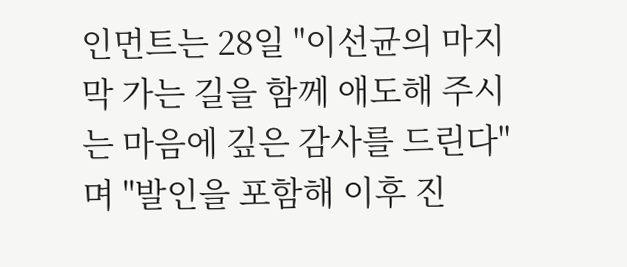인먼트는 28일 "이선균의 마지막 가는 길을 함께 애도해 주시는 마음에 깊은 감사를 드린다"며 "발인을 포함해 이후 진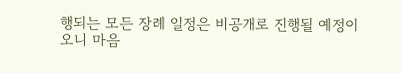행되는 모든 장례 일정은 비공개로 진행될 예정이오니 마음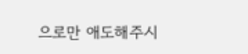으로만 애도해주시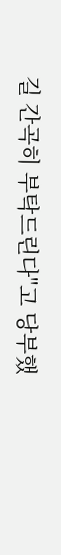길 간곡히 부탁드린다"고 당부했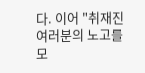다. 이어 "취재진 여러분의 노고를 모